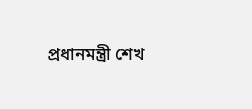প্রধানমন্ত্রী শেখ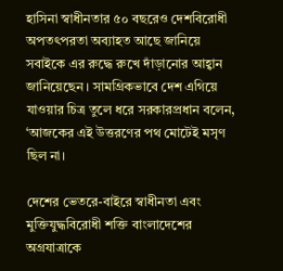হাসিনা স্বাধীনতার ৫০ বছরেও দেশবিরোধী অপতৎপরতা অব্যাহত আছে জানিয়ে সবাইকে এর রুদ্ধে রুখে দাঁড়ানোর আহ্বান জানিয়েছেন । সামগ্রিকভাবে দেশ এগিয়ে যাওয়ার চিত্র তুলে ধরে সরকারপ্রধান বলেন, ‘আজকের এই উত্তরণের পথ মোটেই মসৃণ ছিল না।

দেশের ভেতরে-বাইরে স্বাধীনতা এবং মুক্তিযুদ্ধবিরোধী শক্তি বাংলাদেশের অগ্রযাত্রাকে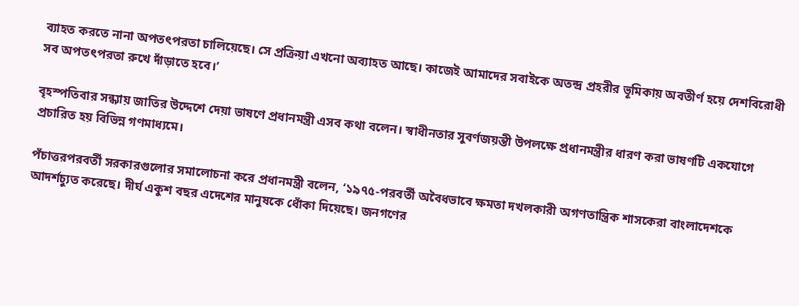ব্যাহত করতে নানা অপতৎপরতা চালিয়েছে। সে প্রক্রিয়া এখনো অব্যাহত আছে। কাজেই আমাদের সবাইকে অতন্দ্র প্রহরীর ভূমিকায় অবতীর্ণ হয়ে দেশবিরোধী সব অপতৎপরতা রুখে দাঁড়াতে হবে।’

বৃহস্পতিবার সন্ধ্যায় জাতির উদ্দেশে দেয়া ভাষণে প্রধানমন্ত্রী এসব কথা বলেন। স্বাধীনতার সুবর্ণজয়ন্তী উপলক্ষে প্রধানমন্ত্রীর ধারণ করা ভাষণটি একযোগে প্রচারিত হয় বিভিন্ন গণমাধ্যমে।

পঁচাত্তরপরবর্তী সরকারগুলোর সমালোচনা করে প্রধানমন্ত্রী বলেন, ‘১৯৭৫-পরবর্তী অবৈধভাবে ক্ষমতা দখলকারী অগণতান্ত্রিক শাসকেরা বাংলাদেশকে আদর্শচ্যুত করেছে। দীর্ঘ একুশ বছর এদেশের মানুষকে ধোঁকা দিয়েছে। জনগণের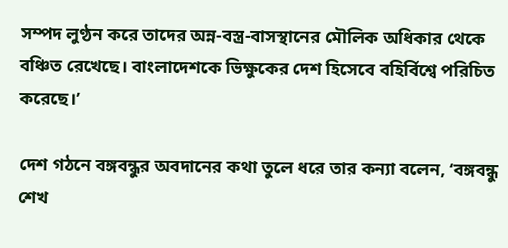সম্পদ লুণ্ঠন করে তাদের অন্ন-বস্ত্র-বাসস্থানের মৌলিক অধিকার থেকে বঞ্চিত রেখেছে। বাংলাদেশকে ভিক্ষুকের দেশ হিসেবে বহির্বিশ্বে পরিচিত করেছে।’

দেশ গঠনে বঙ্গবন্ধুর অবদানের কথা তুলে ধরে তার কন্যা বলেন, ‘বঙ্গবন্ধু শেখ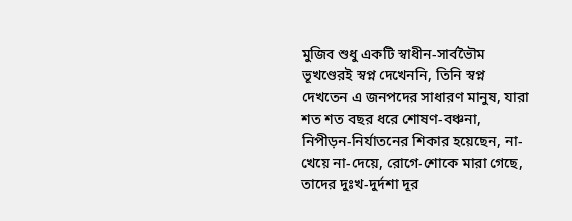মুজিব শুধু একটি স্বাধীন-সার্বভৈৗম ভূখণ্ডেরই স্বপ্ন দেখেননি, তিনি স্বপ্ন দেখতেন এ জনপদের সাধারণ মানুষ, যারা শত শত বছর ধরে শোষণ-বঞ্চনা, নিপীড়ন-নির্যাতনের শিকার হয়েছেন, না-খেয়ে না-দেয়ে, রোগে-শোকে মারা গেছে, তাদের দুঃখ-দুর্দশা দূর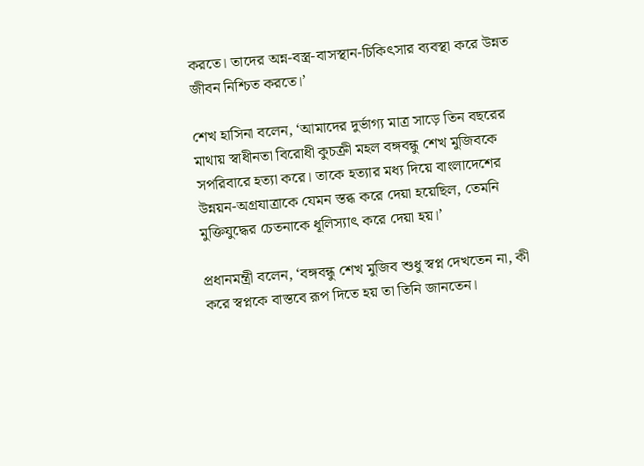করতে। তাদের অন্ন-বস্ত্র-বাসস্থান-চিকিৎসার ব্যবস্থা করে উন্নত জীবন নিশ্চিত করতে।’

শেখ হাসিনা বলেন, ‘আমাদের দুর্ভাগ্য মাত্র সাড়ে তিন বছরের মাথায় স্বাধীনতা বিরোধী কুচক্রী মহল বঙ্গবন্ধু শেখ মুজিবকে সপরিবারে হত্যা করে। তাকে হত্যার মধ্য দিয়ে বাংলাদেশের উন্নয়ন-অগ্রযাত্রাকে যেমন স্তব্ধ করে দেয়া হয়েছিল, তেমনি মুক্তিযুদ্ধের চেতনাকে ধূলিস্যাৎ করে দেয়া হয়।’

প্রধানমন্ত্রী বলেন, ‘বঙ্গবন্ধু শেখ মুজিব শুধু স্বপ্ন দেখতেন না, কী করে স্বপ্নকে বাস্তবে রূপ দিতে হয় তা তিনি জানতেন।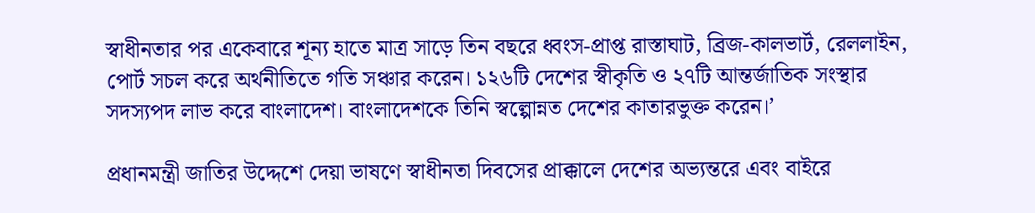স্বাধীনতার পর একেবারে শূন্য হাতে মাত্র সাড়ে তিন বছরে ধ্বংস-প্রাপ্ত রাস্তাঘাট, ব্রিজ-কালভার্ট, রেললাইন, পোর্ট সচল করে অর্থনীতিতে গতি সঞ্চার করেন। ১২৬টি দেশের স্বীকৃতি ও ২৭টি আন্তর্জাতিক সংস্থার সদস্যপদ লাভ করে বাংলাদেশ। বাংলাদেশকে তিনি স্বল্পোন্নত দেশের কাতারভুক্ত করেন।’

প্রধানমন্ত্রী জাতির উদ্দেশে দেয়া ভাষণে স্বাধীনতা দিবসের প্রাক্কালে দেশের অভ্যন্তরে এবং বাইরে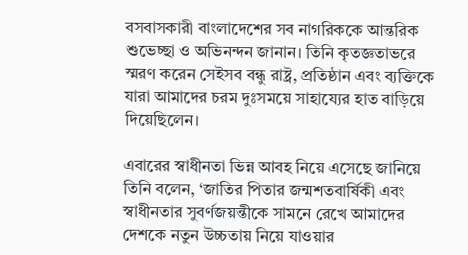বসবাসকারী বাংলাদেশের সব নাগরিককে আন্তরিক শুভেচ্ছা ও অভিনন্দন জানান। তিনি কৃতজ্ঞতাভরে স্মরণ করেন সেইসব বন্ধু রাষ্ট্র, প্রতিষ্ঠান এবং ব্যক্তিকে যারা আমাদের চরম দুঃসময়ে সাহায্যের হাত বাড়িয়ে দিয়েছিলেন।

এবারের স্বাধীনতা ভিন্ন আবহ নিয়ে এসেছে জানিয়ে তিনি বলেন, ‘জাতির পিতার জন্মশতবার্ষিকী এবং স্বাধীনতার সুবর্ণজয়ন্তীকে সামনে রেখে আমাদের দেশকে নতুন উচ্চতায় নিয়ে যাওয়ার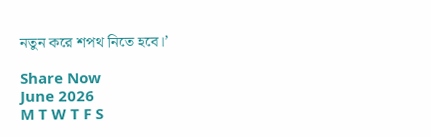নতুন করে শপথ নিতে হবে।’

Share Now
June 2026
M T W T F S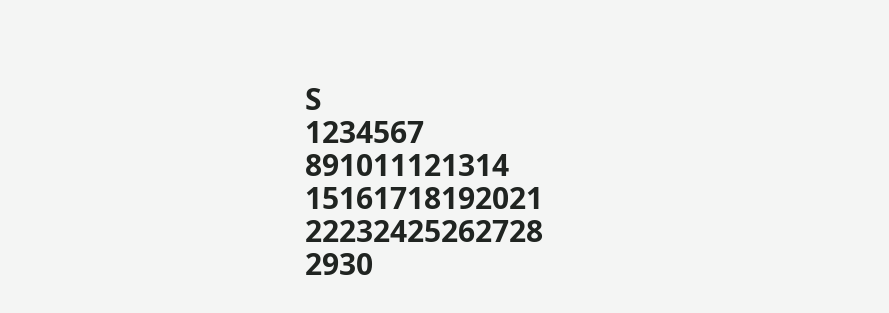S
1234567
891011121314
15161718192021
22232425262728
2930